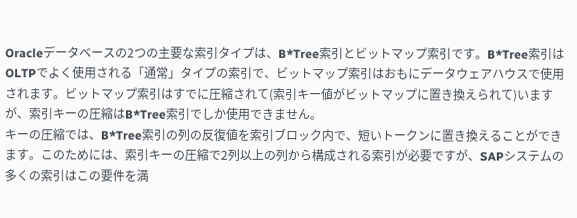Oracleデータベースの2つの主要な索引タイプは、B*Tree索引とビットマップ索引です。B*Tree索引はOLTPでよく使用される「通常」タイプの索引で、ビットマップ索引はおもにデータウェアハウスで使用されます。ビットマップ索引はすでに圧縮されて(索引キー値がビットマップに置き換えられて)いますが、索引キーの圧縮はB*Tree索引でしか使用できません。
キーの圧縮では、B*Tree索引の列の反復値を索引ブロック内で、短いトークンに置き換えることができます。このためには、索引キーの圧縮で2列以上の列から構成される索引が必要ですが、SAPシステムの多くの索引はこの要件を満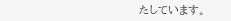たしています。